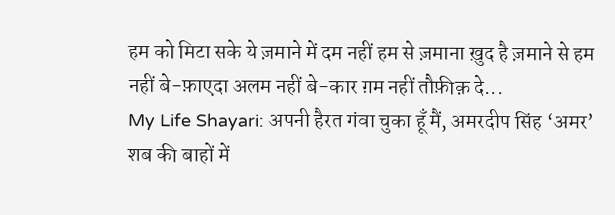हम को मिटा सके ये ज़माने में दम नहीं हम से ज़माना ख़ुद है ज़माने से हम नहीं बे-फ़ाएदा अलम नहीं बे-कार ग़म नहीं तौफ़ीक़ दे...
My Life Shayari: अपनी हैरत गंवा चुका हूँ मैं, अमरदीप सिंह ‘अमर’ शब की बाहों में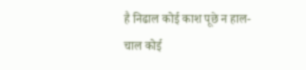है निढाल कोई काश पूछे न हाल-चाल कोई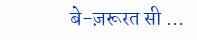बे-ज़रूरत सी ...